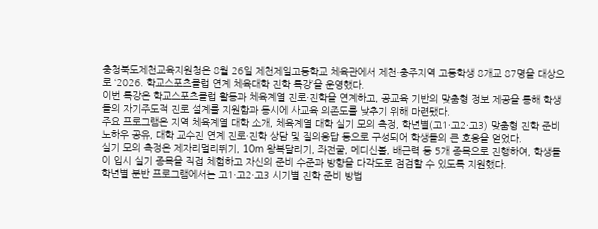충청북도제천교육지원청은 8월 26일 제천제일고등학교 체육관에서 제천·충주지역 고등학생 8개교 87명을 대상으로 ‘2026. 학교스포츠클럽 연계 체육대학 진학 특강’을 운영했다.
이번 특강은 학교스포츠클럽 활동과 체육계열 진로·진학을 연계하고, 공교육 기반의 맞춤형 정보 제공을 통해 학생들의 자기주도적 진로 설계를 지원함과 동시에 사교육 의존도를 낮추기 위해 마련됐다.
주요 프로그램은 지역 체육계열 대학 소개, 체육계열 대학 실기 모의 측정, 학년별(고1·고2·고3) 맞춤형 진학 준비 노하우 공유, 대학 교수진 연계 진로·진학 상담 및 질의응답 등으로 구성되어 학생들의 큰 호응을 얻었다.
실기 모의 측정은 제자리멀리뛰기, 10m 왕복달리기, 좌전굴, 메디신볼, 배근력 등 5개 종목으로 진행하여, 학생들이 입시 실기 종목을 직접 체험하고 자신의 준비 수준과 방향을 다각도로 점검할 수 있도록 지원했다.
학년별 분반 프로그램에서는 고1·고2·고3 시기별 진학 준비 방법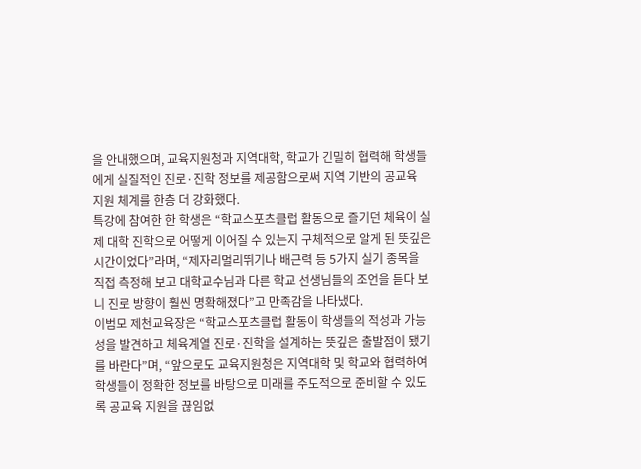을 안내했으며, 교육지원청과 지역대학, 학교가 긴밀히 협력해 학생들에게 실질적인 진로·진학 정보를 제공함으로써 지역 기반의 공교육 지원 체계를 한층 더 강화했다.
특강에 참여한 한 학생은 “학교스포츠클럽 활동으로 즐기던 체육이 실제 대학 진학으로 어떻게 이어질 수 있는지 구체적으로 알게 된 뜻깊은 시간이었다”라며, “제자리멀리뛰기나 배근력 등 5가지 실기 종목을 직접 측정해 보고 대학교수님과 다른 학교 선생님들의 조언을 듣다 보니 진로 방향이 훨씬 명확해졌다”고 만족감을 나타냈다.
이범모 제천교육장은 “학교스포츠클럽 활동이 학생들의 적성과 가능성을 발견하고 체육계열 진로·진학을 설계하는 뜻깊은 출발점이 됐기를 바란다”며, “앞으로도 교육지원청은 지역대학 및 학교와 협력하여 학생들이 정확한 정보를 바탕으로 미래를 주도적으로 준비할 수 있도록 공교육 지원을 끊임없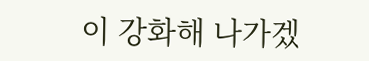이 강화해 나가겠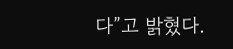다”고 밝혔다.